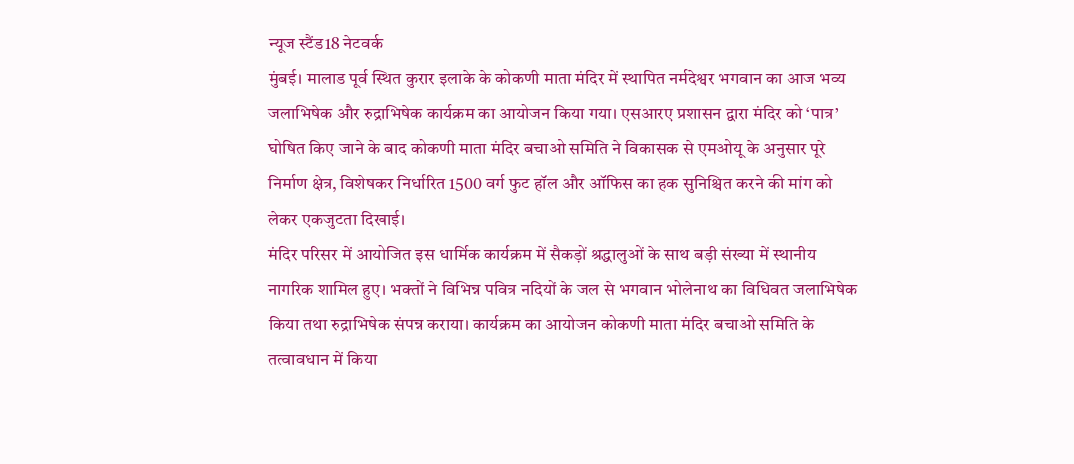न्यूज स्टैंड18 नेटवर्क
मुंबई। मालाड पूर्व स्थित कुरार इलाके के कोकणी माता मंदिर में स्थापित नर्मदेश्वर भगवान का आज भव्य जलाभिषेक और रुद्राभिषेक कार्यक्रम का आयोजन किया गया। एसआरए प्रशासन द्वारा मंदिर को ‘पात्र’ घोषित किए जाने के बाद कोकणी माता मंदिर बचाओ समिति ने विकासक से एमओयू के अनुसार पूरे निर्माण क्षेत्र, विशेषकर निर्धारित 1500 वर्ग फुट हॉल और ऑफिस का हक सुनिश्चित करने की मांग को लेकर एकजुटता दिखाई।
मंदिर परिसर में आयोजित इस धार्मिक कार्यक्रम में सैकड़ों श्रद्धालुओं के साथ बड़ी संख्या में स्थानीय नागरिक शामिल हुए। भक्तों ने विभिन्न पवित्र नदियों के जल से भगवान भोलेनाथ का विधिवत जलाभिषेक किया तथा रुद्राभिषेक संपन्न कराया। कार्यक्रम का आयोजन कोकणी माता मंदिर बचाओ समिति के तत्वावधान में किया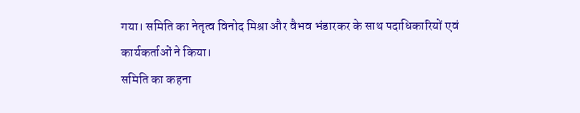गया। समिति का नेतृत्व विनोद मिश्रा और वैभव भंडारकर के साथ पदाधिकारियों एवं कार्यकर्ताओं ने किया।
समिति का कहना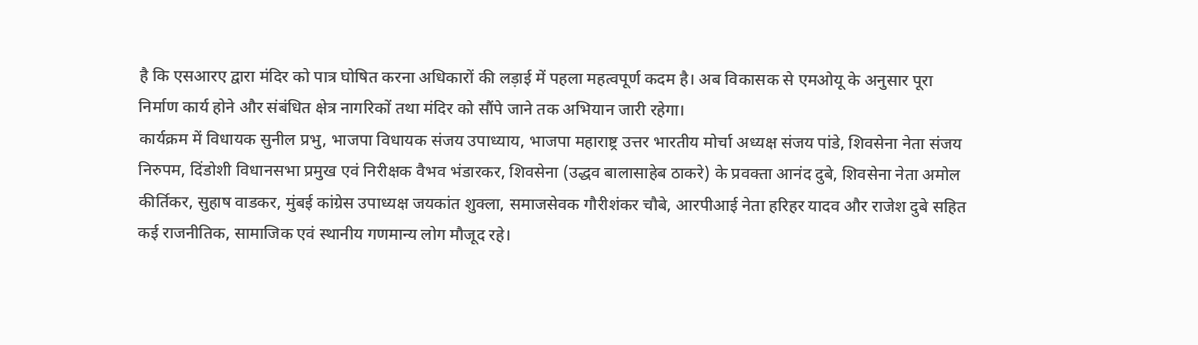है कि एसआरए द्वारा मंदिर को पात्र घोषित करना अधिकारों की लड़ाई में पहला महत्वपूर्ण कदम है। अब विकासक से एमओयू के अनुसार पूरा निर्माण कार्य होने और संबंधित क्षेत्र नागरिकों तथा मंदिर को सौंपे जाने तक अभियान जारी रहेगा।
कार्यक्रम में विधायक सुनील प्रभु, भाजपा विधायक संजय उपाध्याय, भाजपा महाराष्ट्र उत्तर भारतीय मोर्चा अध्यक्ष संजय पांडे, शिवसेना नेता संजय निरुपम, दिंडोशी विधानसभा प्रमुख एवं निरीक्षक वैभव भंडारकर, शिवसेना (उद्धव बालासाहेब ठाकरे) के प्रवक्ता आनंद दुबे, शिवसेना नेता अमोल कीर्तिकर, सुहाष वाडकर, मुंबई कांग्रेस उपाध्यक्ष जयकांत शुक्ला, समाजसेवक गौरीशंकर चौबे, आरपीआई नेता हरिहर यादव और राजेश दुबे सहित कई राजनीतिक, सामाजिक एवं स्थानीय गणमान्य लोग मौजूद रहे।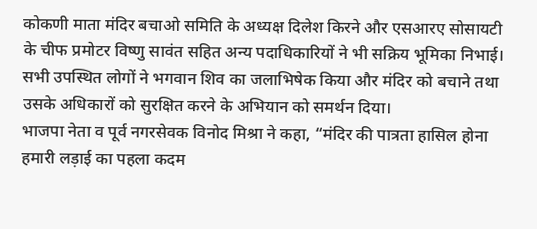कोकणी माता मंदिर बचाओ समिति के अध्यक्ष दिलेश किरने और एसआरए सोसायटी के चीफ प्रमोटर विष्णु सावंत सहित अन्य पदाधिकारियों ने भी सक्रिय भूमिका निभाई। सभी उपस्थित लोगों ने भगवान शिव का जलाभिषेक किया और मंदिर को बचाने तथा उसके अधिकारों को सुरक्षित करने के अभियान को समर्थन दिया।
भाजपा नेता व पूर्व नगरसेवक विनोद मिश्रा ने कहा, “मंदिर की पात्रता हासिल होना हमारी लड़ाई का पहला कदम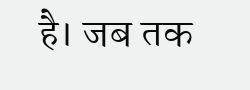है। जब तक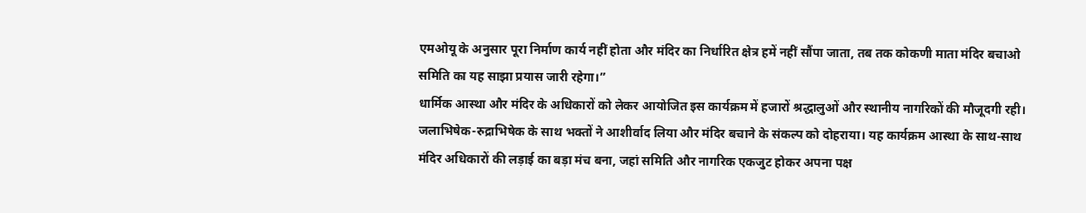एमओयू के अनुसार पूरा निर्माण कार्य नहीं होता और मंदिर का निर्धारित क्षेत्र हमें नहीं सौंपा जाता, तब तक कोकणी माता मंदिर बचाओ समिति का यह साझा प्रयास जारी रहेगा।”
धार्मिक आस्था और मंदिर के अधिकारों को लेकर आयोजित इस कार्यक्रम में हजारों श्रद्धालुओं और स्थानीय नागरिकों की मौजूदगी रही। जलाभिषेक-रुद्राभिषेक के साथ भक्तों ने आशीर्वाद लिया और मंदिर बचाने के संकल्प को दोहराया। यह कार्यक्रम आस्था के साथ-साथ मंदिर अधिकारों की लड़ाई का बड़ा मंच बना, जहां समिति और नागरिक एकजुट होकर अपना पक्ष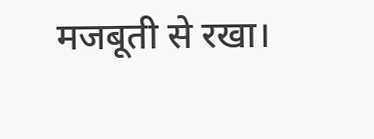मजबूती से रखा।